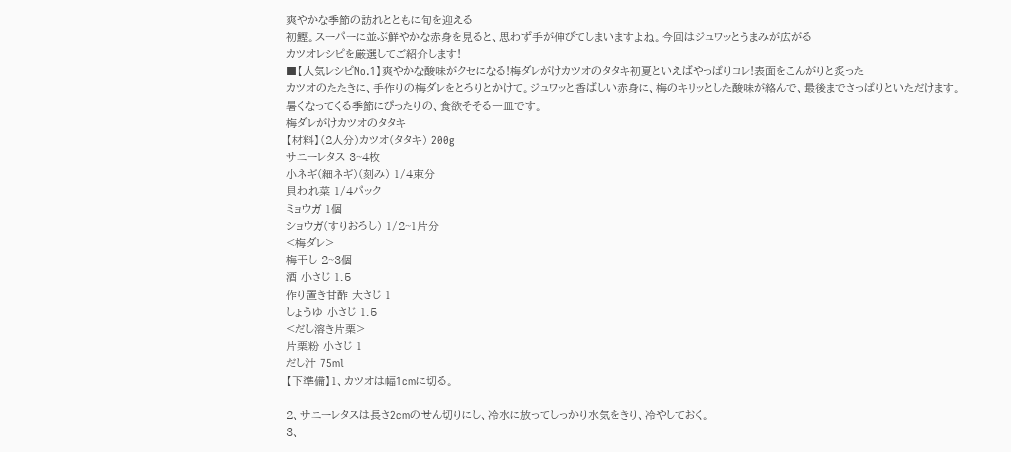爽やかな季節の訪れとともに旬を迎える
初鰹。スーパーに並ぶ鮮やかな赤身を見ると、思わず手が伸びてしまいますよね。今回はジュワッとうまみが広がる
カツオレシピを厳選してご紹介します!
■【人気レシピNo.1】爽やかな酸味がクセになる!梅ダレがけカツオのタタキ初夏といえばやっぱりコレ!表面をこんがりと炙った
カツオのたたきに、手作りの梅ダレをとろりとかけて。ジュワッと香ばしい赤身に、梅のキリッとした酸味が絡んで、最後までさっぱりといただけます。暑くなってくる季節にぴったりの、食欲そそる一皿です。
梅ダレがけカツオのタタキ
【材料】(2人分)カツオ(タタキ) 200g
サニーレタス 3~4枚
小ネギ(細ネギ)(刻み) 1/4束分
貝われ菜 1/4パック
ミョウガ 1個
ショウガ(すりおろし) 1/2~1片分
<梅ダレ>
梅干し 2~3個
酒 小さじ 1.5
作り置き甘酢 大さじ 1
しょうゆ 小さじ 1.5
<だし溶き片栗>
片栗粉 小さじ 1
だし汁 75ml
【下準備】1、カツオは幅1cmに切る。

2、サニーレタスは長さ2cmのせん切りにし、冷水に放ってしっかり水気をきり、冷やしておく。
3、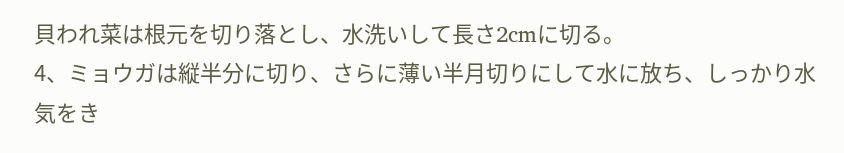貝われ菜は根元を切り落とし、水洗いして長さ2cmに切る。
4、ミョウガは縦半分に切り、さらに薄い半月切りにして水に放ち、しっかり水気をき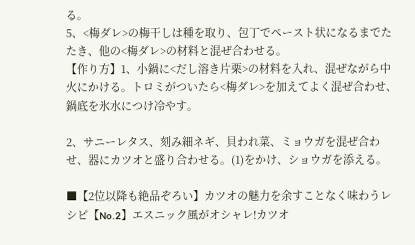る。
5、<梅ダレ>の梅干しは種を取り、包丁でペースト状になるまでたたき、他の<梅ダレ>の材料と混ぜ合わせる。
【作り方】1、小鍋に<だし溶き片栗>の材料を入れ、混ぜながら中火にかける。トロミがついたら<梅ダレ>を加えてよく混ぜ合わせ、鍋底を氷水につけ冷やす。

2、サニーレタス、刻み細ネギ、貝われ菜、ミョウガを混ぜ合わせ、器にカツオと盛り合わせる。(1)をかけ、ショウガを添える。

■【2位以降も絶品ぞろい】カツオの魅力を余すことなく味わうレシピ【No.2】エスニック風がオシャレ!カツオ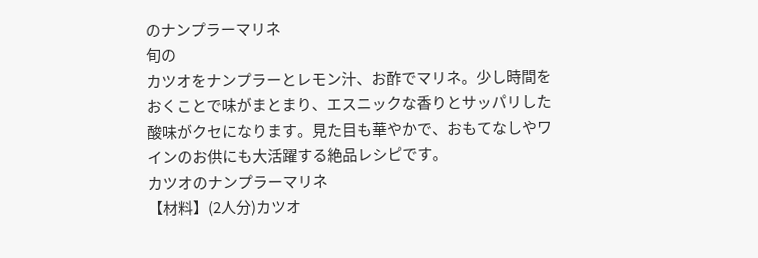のナンプラーマリネ
旬の
カツオをナンプラーとレモン汁、お酢でマリネ。少し時間をおくことで味がまとまり、エスニックな香りとサッパリした酸味がクセになります。見た目も華やかで、おもてなしやワインのお供にも大活躍する絶品レシピです。
カツオのナンプラーマリネ
【材料】(2人分)カツオ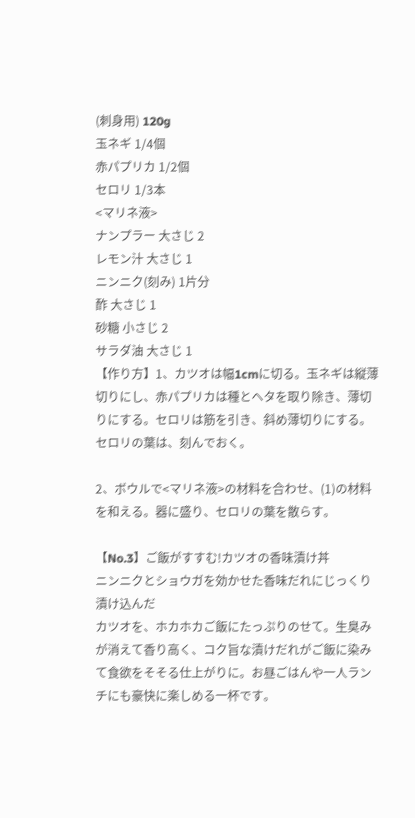(刺身用) 120g
玉ネギ 1/4個
赤パプリカ 1/2個
セロリ 1/3本
<マリネ液>
ナンプラー 大さじ 2
レモン汁 大さじ 1
ニンニク(刻み) 1片分
酢 大さじ 1
砂糖 小さじ 2
サラダ油 大さじ 1
【作り方】1、カツオは幅1cmに切る。玉ネギは縦薄切りにし、赤パプリカは種とヘタを取り除き、薄切りにする。セロリは筋を引き、斜め薄切りにする。セロリの葉は、刻んでおく。

2、ボウルで<マリネ液>の材料を合わせ、(1)の材料を和える。器に盛り、セロリの葉を散らす。

【No.3】ご飯がすすむ!カツオの香味漬け丼
ニンニクとショウガを効かせた香味だれにじっくり漬け込んだ
カツオを、ホカホカご飯にたっぷりのせて。生臭みが消えて香り高く、コク旨な漬けだれがご飯に染みて食欲をそそる仕上がりに。お昼ごはんや一人ランチにも豪快に楽しめる一杯です。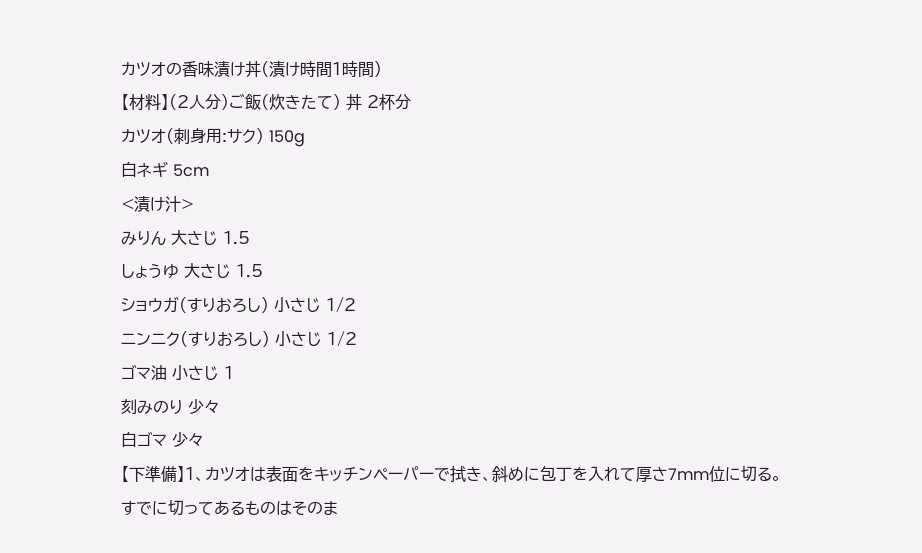カツオの香味漬け丼(漬け時間1時間)
【材料】(2人分)ご飯(炊きたて) 丼 2杯分
カツオ(刺身用:サク) 150g
白ネギ 5cm
<漬け汁>
みりん 大さじ 1.5
しょうゆ 大さじ 1.5
ショウガ(すりおろし) 小さじ 1/2
ニンニク(すりおろし) 小さじ 1/2
ゴマ油 小さじ 1
刻みのり 少々
白ゴマ 少々
【下準備】1、カツオは表面をキッチンペーパーで拭き、斜めに包丁を入れて厚さ7mm位に切る。
すでに切ってあるものはそのま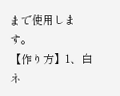まで使用します。
【作り方】1、白ネ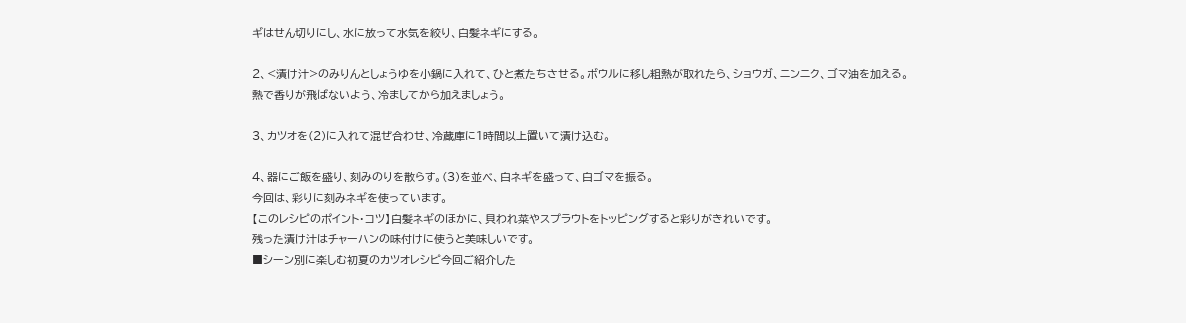ギはせん切りにし、水に放って水気を絞り、白髪ネギにする。

2、<漬け汁>のみりんとしょうゆを小鍋に入れて、ひと煮たちさせる。ボウルに移し粗熱が取れたら、ショウガ、ニンニク、ゴマ油を加える。
熱で香りが飛ばないよう、冷ましてから加えましょう。

3、カツオを(2)に入れて混ぜ合わせ、冷蔵庫に1時間以上置いて漬け込む。

4、器にご飯を盛り、刻みのりを散らす。(3)を並べ、白ネギを盛って、白ゴマを振る。
今回は、彩りに刻みネギを使っています。
【このレシピのポイント・コツ】白髪ネギのほかに、貝われ菜やスプラウトをトッピングすると彩りがきれいです。
残った漬け汁はチャーハンの味付けに使うと美味しいです。
■シーン別に楽しむ初夏のカツオレシピ今回ご紹介した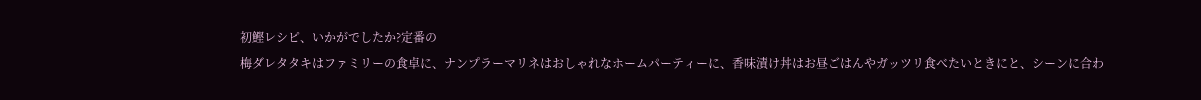初鰹レシピ、いかがでしたか?定番の
梅ダレタタキはファミリーの食卓に、ナンプラーマリネはおしゃれなホームパーティーに、香味漬け丼はお昼ごはんやガッツリ食べたいときにと、シーンに合わ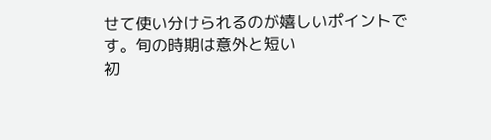せて使い分けられるのが嬉しいポイントです。旬の時期は意外と短い
初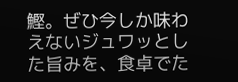鰹。ぜひ今しか味わえないジュワッとした旨みを、食卓でた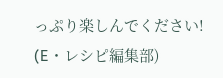っぷり楽しんでください!
(E・レシピ編集部)